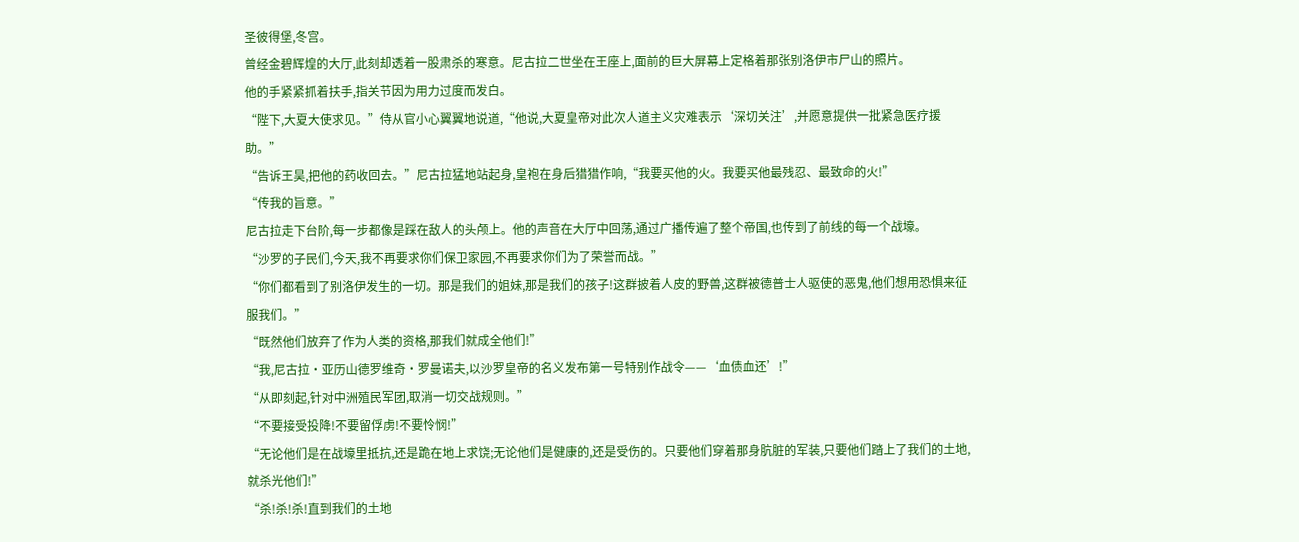圣彼得堡,冬宫。
曾经金碧辉煌的大厅,此刻却透着一股肃杀的寒意。尼古拉二世坐在王座上,面前的巨大屏幕上定格着那张别洛伊市尸山的照片。
他的手紧紧抓着扶手,指关节因为用力过度而发白。
“陛下,大夏大使求见。”侍从官小心翼翼地说道,“他说,大夏皇帝对此次人道主义灾难表示‘深切关注’,并愿意提供一批紧急医疗援助。”
“告诉王昊,把他的药收回去。”尼古拉猛地站起身,皇袍在身后猎猎作响,“我要买他的火。我要买他最残忍、最致命的火!”
“传我的旨意。”
尼古拉走下台阶,每一步都像是踩在敌人的头颅上。他的声音在大厅中回荡,通过广播传遍了整个帝国,也传到了前线的每一个战壕。
“沙罗的子民们,今天,我不再要求你们保卫家园,不再要求你们为了荣誉而战。”
“你们都看到了别洛伊发生的一切。那是我们的姐妹,那是我们的孩子!这群披着人皮的野兽,这群被德普士人驱使的恶鬼,他们想用恐惧来征服我们。”
“既然他们放弃了作为人类的资格,那我们就成全他们!”
“我,尼古拉·亚历山德罗维奇·罗曼诺夫,以沙罗皇帝的名义发布第一号特别作战令——‘血债血还’!”
“从即刻起,针对中洲殖民军团,取消一切交战规则。”
“不要接受投降!不要留俘虏!不要怜悯!”
“无论他们是在战壕里抵抗,还是跪在地上求饶;无论他们是健康的,还是受伤的。只要他们穿着那身肮脏的军装,只要他们踏上了我们的土地,就杀光他们!”
“杀!杀!杀!直到我们的土地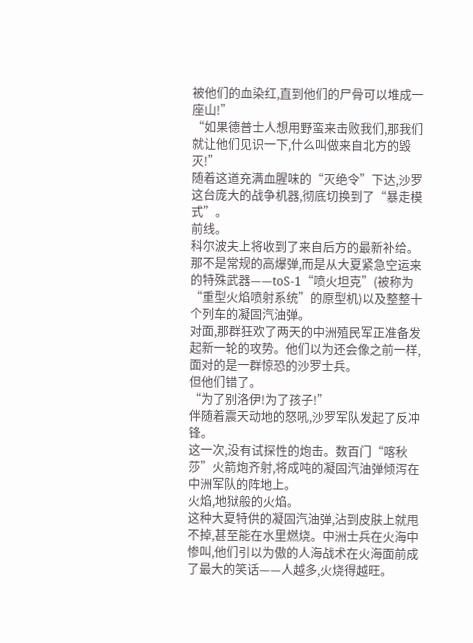被他们的血染红,直到他们的尸骨可以堆成一座山!”
“如果德普士人想用野蛮来击败我们,那我们就让他们见识一下,什么叫做来自北方的毁灭!”
随着这道充满血腥味的“灭绝令”下达,沙罗这台庞大的战争机器,彻底切换到了“暴走模式”。
前线。
科尔波夫上将收到了来自后方的最新补给。那不是常规的高爆弹,而是从大夏紧急空运来的特殊武器——toS-1“喷火坦克”(被称为“重型火焰喷射系统”的原型机)以及整整十个列车的凝固汽油弹。
对面,那群狂欢了两天的中洲殖民军正准备发起新一轮的攻势。他们以为还会像之前一样,面对的是一群惊恐的沙罗士兵。
但他们错了。
“为了别洛伊!为了孩子!”
伴随着震天动地的怒吼,沙罗军队发起了反冲锋。
这一次,没有试探性的炮击。数百门“喀秋莎”火箭炮齐射,将成吨的凝固汽油弹倾泻在中洲军队的阵地上。
火焰,地狱般的火焰。
这种大夏特供的凝固汽油弹,沾到皮肤上就甩不掉,甚至能在水里燃烧。中洲士兵在火海中惨叫,他们引以为傲的人海战术在火海面前成了最大的笑话——人越多,火烧得越旺。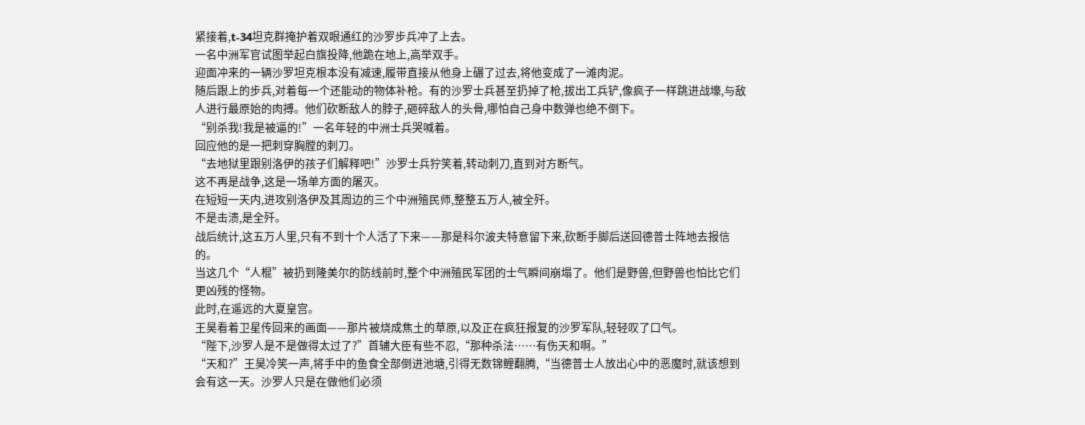紧接着,t-34坦克群掩护着双眼通红的沙罗步兵冲了上去。
一名中洲军官试图举起白旗投降,他跪在地上,高举双手。
迎面冲来的一辆沙罗坦克根本没有减速,履带直接从他身上碾了过去,将他变成了一滩肉泥。
随后跟上的步兵,对着每一个还能动的物体补枪。有的沙罗士兵甚至扔掉了枪,拔出工兵铲,像疯子一样跳进战壕,与敌人进行最原始的肉搏。他们砍断敌人的脖子,砸碎敌人的头骨,哪怕自己身中数弹也绝不倒下。
“别杀我!我是被逼的!”一名年轻的中洲士兵哭喊着。
回应他的是一把刺穿胸膛的刺刀。
“去地狱里跟别洛伊的孩子们解释吧!”沙罗士兵狞笑着,转动刺刀,直到对方断气。
这不再是战争,这是一场单方面的屠灭。
在短短一天内,进攻别洛伊及其周边的三个中洲殖民师,整整五万人,被全歼。
不是击溃,是全歼。
战后统计,这五万人里,只有不到十个人活了下来——那是科尔波夫特意留下来,砍断手脚后送回德普士阵地去报信的。
当这几个“人棍”被扔到隆美尔的防线前时,整个中洲殖民军团的士气瞬间崩塌了。他们是野兽,但野兽也怕比它们更凶残的怪物。
此时,在遥远的大夏皇宫。
王昊看着卫星传回来的画面——那片被烧成焦土的草原,以及正在疯狂报复的沙罗军队,轻轻叹了口气。
“陛下,沙罗人是不是做得太过了?”首辅大臣有些不忍,“那种杀法……有伤天和啊。”
“天和?”王昊冷笑一声,将手中的鱼食全部倒进池塘,引得无数锦鲤翻腾,“当德普士人放出心中的恶魔时,就该想到会有这一天。沙罗人只是在做他们必须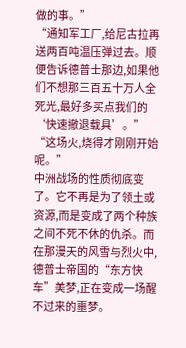做的事。”
“通知军工厂,给尼古拉再送两百吨温压弹过去。顺便告诉德普士那边,如果他们不想那三百五十万人全死光,最好多买点我们的‘快速撤退载具’。”
“这场火,烧得才刚刚开始呢。”
中洲战场的性质彻底变了。它不再是为了领土或资源,而是变成了两个种族之间不死不休的仇杀。而在那漫天的风雪与烈火中,德普士帝国的“东方快车”美梦,正在变成一场醒不过来的噩梦。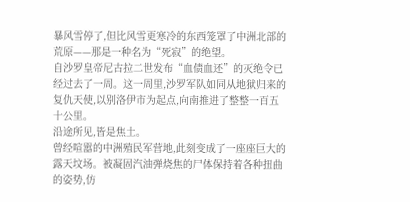暴风雪停了,但比风雪更寒冷的东西笼罩了中洲北部的荒原——那是一种名为“死寂”的绝望。
自沙罗皇帝尼古拉二世发布“血债血还”的灭绝令已经过去了一周。这一周里,沙罗军队如同从地狱归来的复仇天使,以别洛伊市为起点,向南推进了整整一百五十公里。
沿途所见,皆是焦土。
曾经喧嚣的中洲殖民军营地,此刻变成了一座座巨大的露天坟场。被凝固汽油弹烧焦的尸体保持着各种扭曲的姿势,仿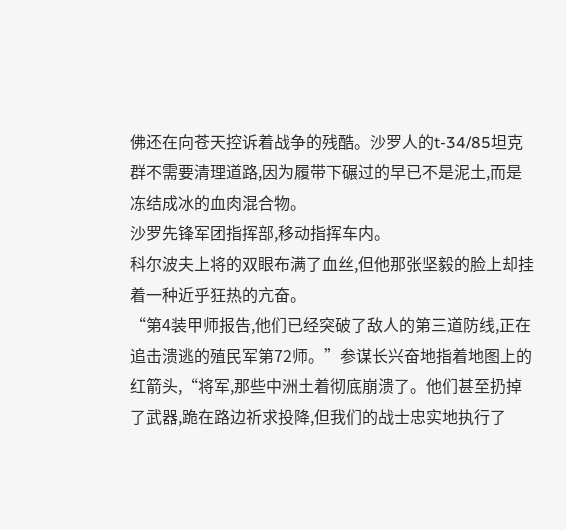佛还在向苍天控诉着战争的残酷。沙罗人的t-34/85坦克群不需要清理道路,因为履带下碾过的早已不是泥土,而是冻结成冰的血肉混合物。
沙罗先锋军团指挥部,移动指挥车内。
科尔波夫上将的双眼布满了血丝,但他那张坚毅的脸上却挂着一种近乎狂热的亢奋。
“第4装甲师报告,他们已经突破了敌人的第三道防线,正在追击溃逃的殖民军第72师。”参谋长兴奋地指着地图上的红箭头,“将军,那些中洲土着彻底崩溃了。他们甚至扔掉了武器,跪在路边祈求投降,但我们的战士忠实地执行了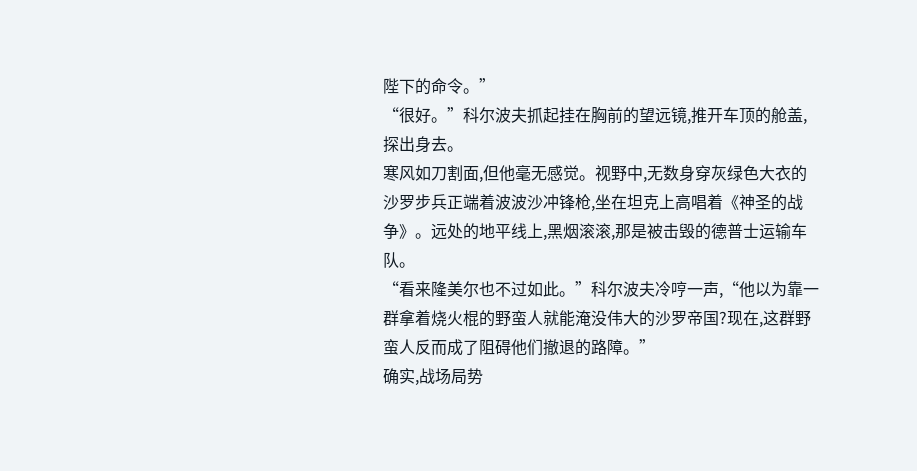陛下的命令。”
“很好。”科尔波夫抓起挂在胸前的望远镜,推开车顶的舱盖,探出身去。
寒风如刀割面,但他毫无感觉。视野中,无数身穿灰绿色大衣的沙罗步兵正端着波波沙冲锋枪,坐在坦克上高唱着《神圣的战争》。远处的地平线上,黑烟滚滚,那是被击毁的德普士运输车队。
“看来隆美尔也不过如此。”科尔波夫冷哼一声,“他以为靠一群拿着烧火棍的野蛮人就能淹没伟大的沙罗帝国?现在,这群野蛮人反而成了阻碍他们撤退的路障。”
确实,战场局势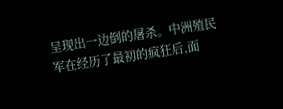呈现出一边倒的屠杀。中洲殖民军在经历了最初的疯狂后,面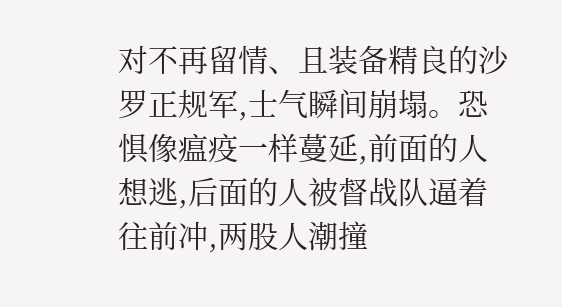对不再留情、且装备精良的沙罗正规军,士气瞬间崩塌。恐惧像瘟疫一样蔓延,前面的人想逃,后面的人被督战队逼着往前冲,两股人潮撞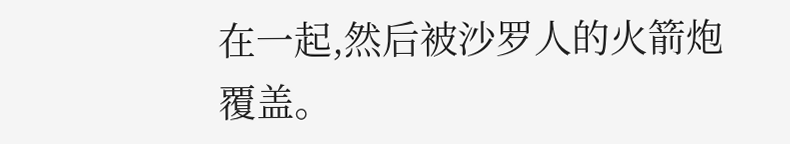在一起,然后被沙罗人的火箭炮覆盖。